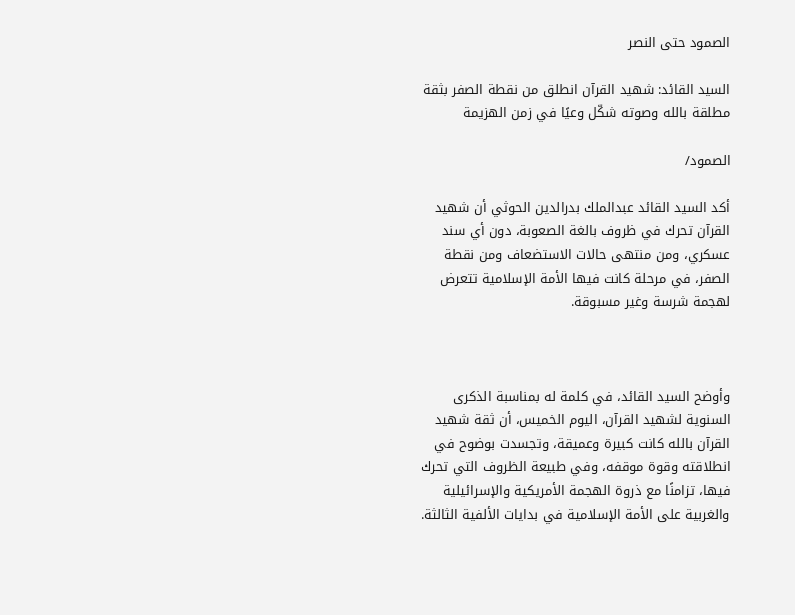الصمود حتى النصر

السيد القائد: شهيد القرآن انطلق من نقطة الصفر بثقة مطلقة بالله وصوته شكّل وعيًا في زمن الهزيمة

الصمود/

أكد السيد القائد عبدالملك بدرالدين الحوثي أن شهيد القرآن تحرك في ظروف بالغة الصعوبة، دون أي سند عسكري، ومن منتهى حالات الاستضعاف ومن نقطة الصفر، في مرحلة كانت فيها الأمة الإسلامية تتعرض لهجمة شرسة وغير مسبوقة.



وأوضح السيد القائد، في كلمة له بمناسبة الذكرى السنوية لشهيد القرآن، اليوم الخميس، أن ثقة شهيد القرآن بالله كانت كبيرة وعميقة، وتجسدت بوضوح في انطلاقته وقوة موقفه، وفي طبيعة الظروف التي تحرك فيها، تزامنًا مع ذروة الهجمة الأمريكية والإسرائيلية والغربية على الأمة الإسلامية في بدايات الألفية الثالثة.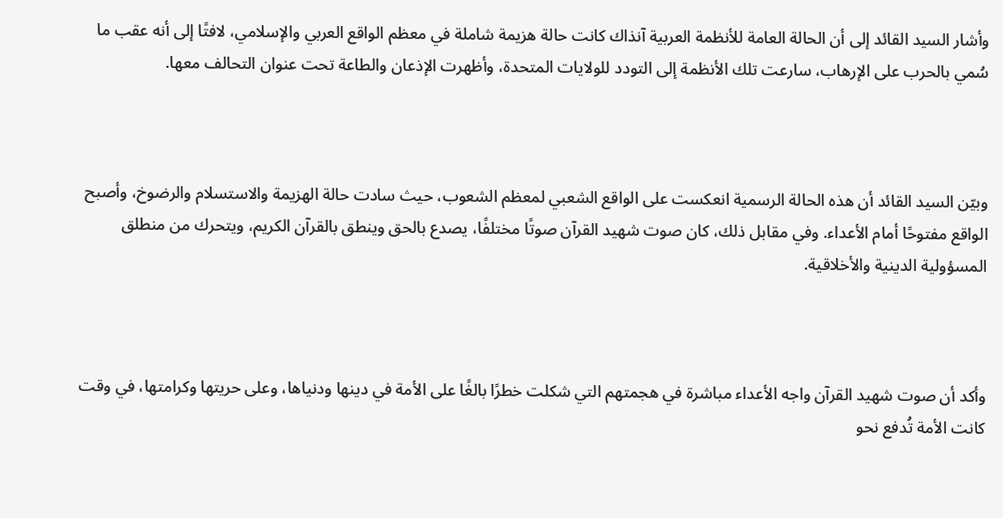وأشار السيد القائد إلى أن الحالة العامة للأنظمة العربية آنذاك كانت حالة هزيمة شاملة في معظم الواقع العربي والإسلامي، لافتًا إلى أنه عقب ما سُمي بالحرب على الإرهاب، سارعت تلك الأنظمة إلى التودد للولايات المتحدة، وأظهرت الإذعان والطاعة تحت عنوان التحالف معها.



وبيّن السيد القائد أن هذه الحالة الرسمية انعكست على الواقع الشعبي لمعظم الشعوب، حيث سادت حالة الهزيمة والاستسلام والرضوخ، وأصبح الواقع مفتوحًا أمام الأعداء. وفي مقابل ذلك، كان صوت شهيد القرآن صوتًا مختلفًا، يصدع بالحق وينطق بالقرآن الكريم، ويتحرك من منطلق المسؤولية الدينية والأخلاقية.



وأكد أن صوت شهيد القرآن واجه الأعداء مباشرة في هجمتهم التي شكلت خطرًا بالغًا على الأمة في دينها ودنياها، وعلى حريتها وكرامتها، في وقت كانت الأمة تُدفع نحو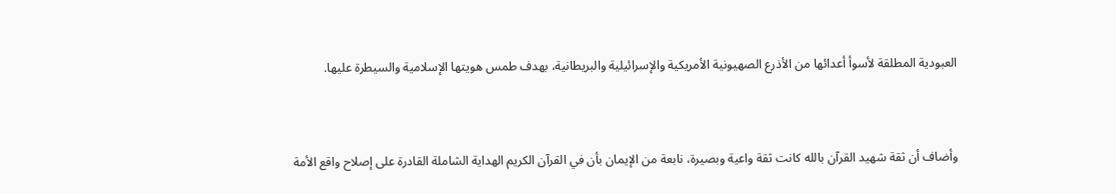العبودية المطلقة لأسوأ أعدائها من الأذرع الصهيونية الأمريكية والإسرائيلية والبريطانية، بهدف طمس هويتها الإسلامية والسيطرة عليها.



وأضاف أن ثقة شهيد القرآن بالله كانت ثقة واعية وبصيرة، نابعة من الإيمان بأن في القرآن الكريم الهداية الشاملة القادرة على إصلاح واقع الأمة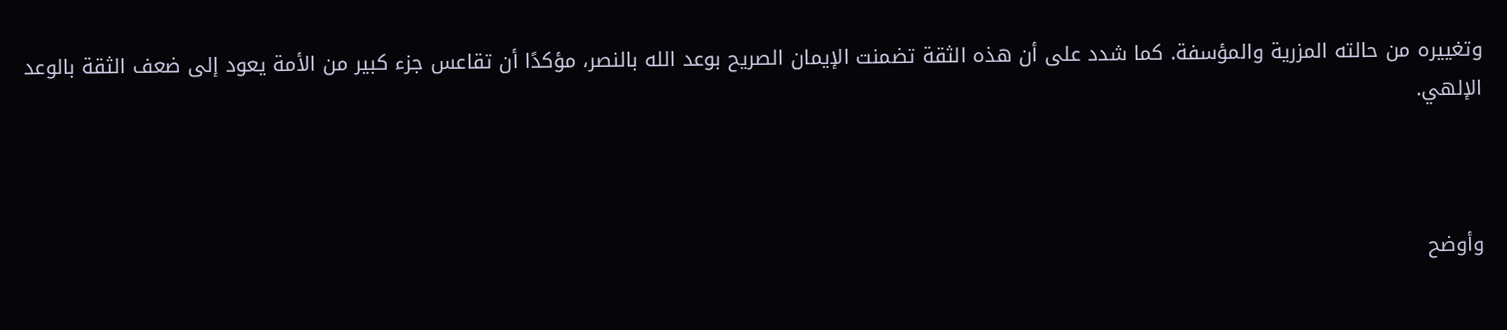وتغييره من حالته المزرية والمؤسفة. كما شدد على أن هذه الثقة تضمنت الإيمان الصريح بوعد الله بالنصر، مؤكدًا أن تقاعس جزء كبير من الأمة يعود إلى ضعف الثقة بالوعد الإلهي.



وأوضح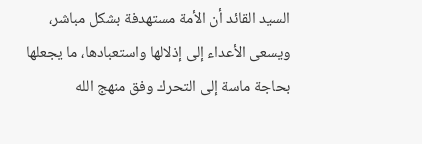السيد القائد أن الأمة مستهدفة بشكل مباشر، ويسعى الأعداء إلى إذلالها واستعبادها، ما يجعلها بحاجة ماسة إلى التحرك وفق منهج الله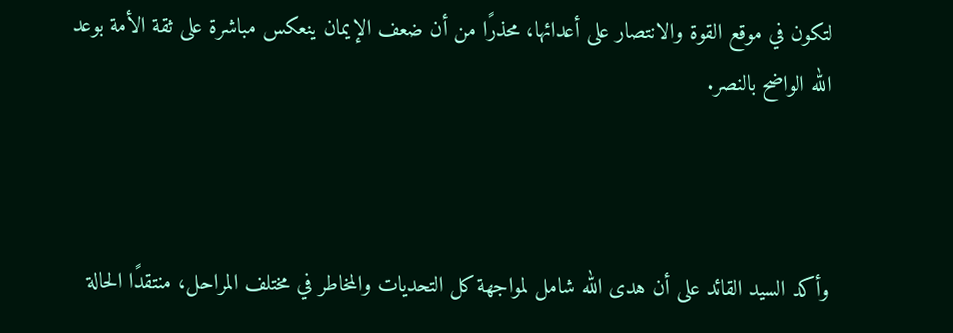لتكون في موقع القوة والانتصار على أعدائها، محذرًا من أن ضعف الإيمان ينعكس مباشرة على ثقة الأمة بوعد الله الواضح بالنصر.



وأكد السيد القائد على أن هدى الله شامل لمواجهة كل التحديات والمخاطر في مختلف المراحل، منتقدًا الحالة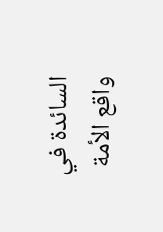السائدة في واقع الأمة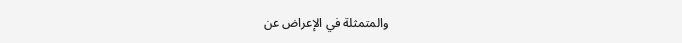والمتمثلة في الإعراض عن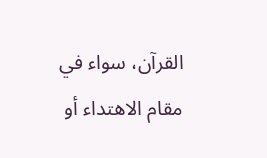القرآن، سواء في مقام الاهتداء أو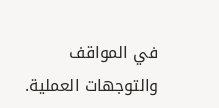في المواقف والتوجهات العملية.